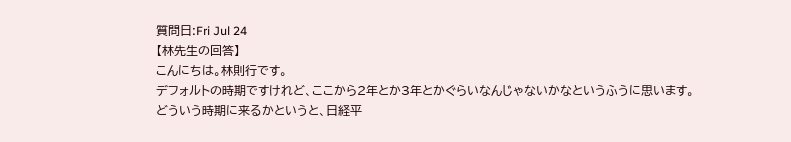質問日:Fri Jul 24
【林先生の回答】
こんにちは。林則行です。
デフォルトの時期ですけれど、ここから2年とか3年とかぐらいなんじゃないかなというふうに思います。
どういう時期に来るかというと、日経平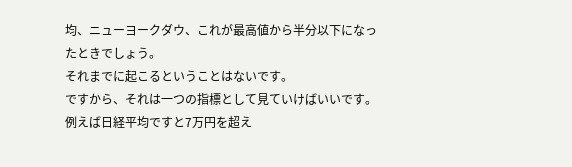均、ニューヨークダウ、これが最高値から半分以下になったときでしょう。
それまでに起こるということはないです。
ですから、それは一つの指標として見ていけばいいです。
例えば日経平均ですと7万円を超え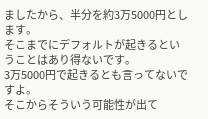ましたから、半分を約3万5000円とします。
そこまでにデフォルトが起きるということはあり得ないです。
3万5000円で起きるとも言ってないですよ。
そこからそういう可能性が出て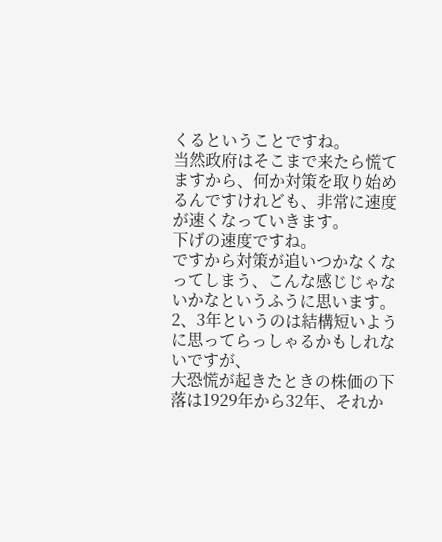くるということですね。
当然政府はそこまで来たら慌てますから、何か対策を取り始めるんですけれども、非常に速度が速くなっていきます。
下げの速度ですね。
ですから対策が追いつかなくなってしまう、こんな感じじゃないかなというふうに思います。
2、3年というのは結構短いように思ってらっしゃるかもしれないですが、
大恐慌が起きたときの株価の下落は1929年から32年、それか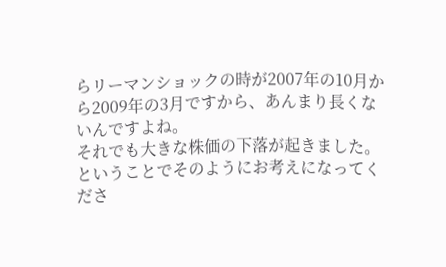らリーマンショックの時が2007年の10月から2009年の3月ですから、あんまり長くないんですよね。
それでも大きな株価の下落が起きました。
ということでそのようにお考えになってくださ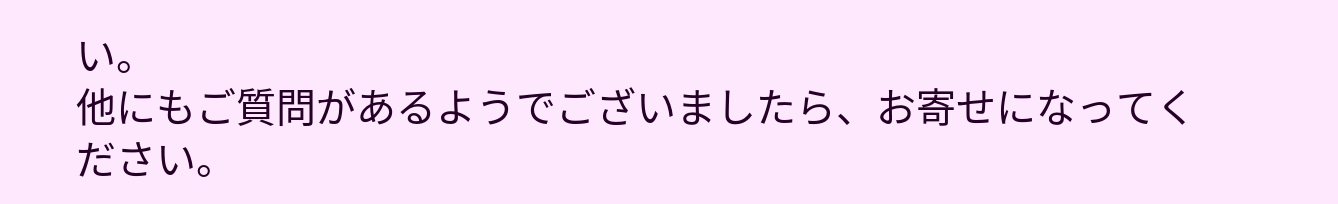い。
他にもご質問があるようでございましたら、お寄せになってください。